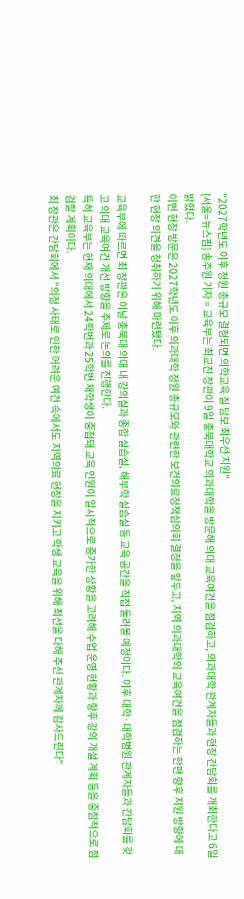"2027학년도 이후 정원 총규모 결정되면 의학교육 질 담보 최우선 지원"
[서울=뉴스핌] 송주원 기자 = 교육부는 최교진 장관이 9일 충북대학교 의과대학을 방문해 의대 교육여건을 점검하고, 의과대학 관계자들과 현장 간담회를 개최한다고 6일 밝혔다.
이번 현장 방문은 2027학년도 이후 의과대학 정원 총규모와 관련한 보건의료정책심의회 결정을 앞두고, 지역 의과대학의 교육여건을 점검하는 한편 향후 지원 방향에 대한 현장 의견을 청취하기 위해 마련됐다.

교육부에 따르면 최 장관은 이날 충북대 의대 내 강의실과 종합 실습실, 해부학 실습실 등 교육 공간을 직접 둘러볼 예정이다. 이후 대학·대학병원 관계자들과 간담회를 갖고 의대 교육여건 개선 방향을 주제로 논의를 진행한다.
특히 교육부는 현재 의대에서 24학번과 25학번 재학생이 중첩돼 교육 인원이 일시적으로 증가한 상황을 고려해 수업 운영 현황과 향후 강의 개설 계획 등을 중점적으로 점검할 계획이다.
최 장관은 간담회에서 "의정 사태로 인한 어려운 여건 속에서도 지역의료 현장을 지키고 학생 교육을 위해 최선을 다해 주신 관계자께 감사드린다"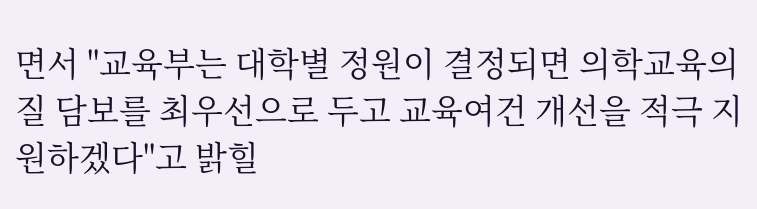면서 "교육부는 대학별 정원이 결정되면 의학교육의 질 담보를 최우선으로 두고 교육여건 개선을 적극 지원하겠다"고 밝힐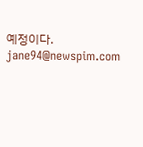예정이다.
jane94@newspim.com